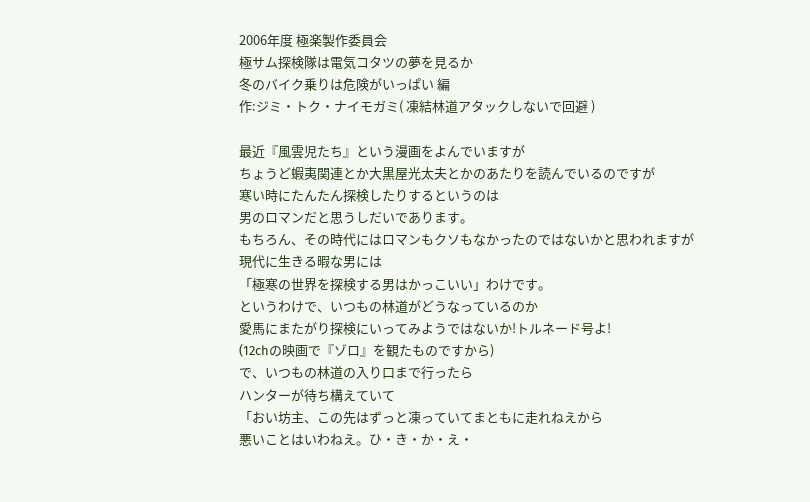2006年度 極楽製作委員会
極サム探検隊は電気コタツの夢を見るか
冬のバイク乗りは危険がいっぱい 編
作:ジミ・トク・ナイモガミ( 凍結林道アタックしないで回避 )

最近『風雲児たち』という漫画をよんでいますが
ちょうど蝦夷関連とか大黒屋光太夫とかのあたりを読んでいるのですが
寒い時にたんたん探検したりするというのは
男のロマンだと思うしだいであります。
もちろん、その時代にはロマンもクソもなかったのではないかと思われますが
現代に生きる暇な男には
「極寒の世界を探検する男はかっこいい」わけです。
というわけで、いつもの林道がどうなっているのか
愛馬にまたがり探検にいってみようではないか!トルネード号よ!
(12chの映画で『ゾロ』を観たものですから)
で、いつもの林道の入り口まで行ったら
ハンターが待ち構えていて
「おい坊主、この先はずっと凍っていてまともに走れねえから
悪いことはいわねえ。ひ・き・か・え・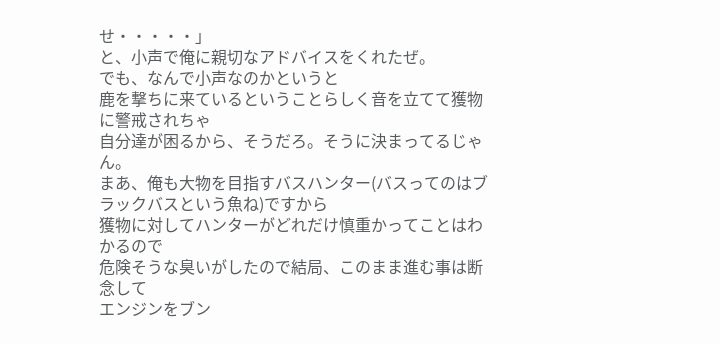せ・・・・・」
と、小声で俺に親切なアドバイスをくれたぜ。
でも、なんで小声なのかというと
鹿を撃ちに来ているということらしく音を立てて獲物に警戒されちゃ
自分達が困るから、そうだろ。そうに決まってるじゃん。
まあ、俺も大物を目指すバスハンター(バスってのはブラックバスという魚ね)ですから
獲物に対してハンターがどれだけ慎重かってことはわかるので
危険そうな臭いがしたので結局、このまま進む事は断念して
エンジンをブン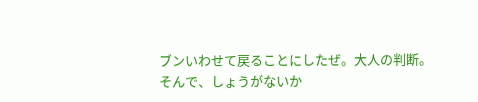ブンいわせて戻ることにしたぜ。大人の判断。
そんで、しょうがないか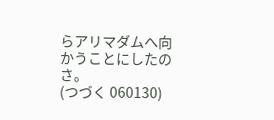らアリマダムへ向かうことにしたのさ。
(つづく 060130)